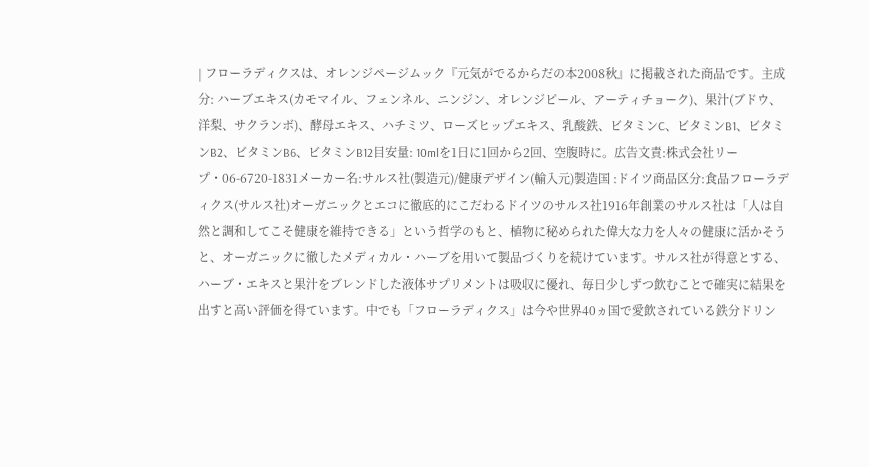| フローラディクスは、オレンジページムック『元気がでるからだの本2008秋』に掲載された商品です。主成分: ハーブエキス(カモマイル、フェンネル、ニンジン、オレンジピール、アーティチョーク)、果汁(ブドウ、洋梨、サクランボ)、酵母エキス、ハチミツ、ローズヒップエキス、乳酸鉄、ビタミンC、ビタミンB1、ビタミンB2、ビタミンB6、ビタミンB12目安量: 10mlを1日に1回から2回、空腹時に。広告文責:株式会社リープ・06-6720-1831メーカー名:サルス社(製造元)/健康デザイン(輸入元)製造国 :ドイツ商品区分:食品フローラディクス(サルス社)オーガニックとエコに徹底的にこだわるドイツのサルス社1916年創業のサルス社は「人は自然と調和してこそ健康を維持できる」という哲学のもと、植物に秘められた偉大な力を人々の健康に活かそうと、オーガニックに徹したメディカル・ハーブを用いて製品づくりを続けています。サルス社が得意とする、ハーブ・エキスと果汁をブレンドした液体サプリメントは吸収に優れ、毎日少しずつ飲むことで確実に結果を出すと高い評価を得ています。中でも「フローラディクス」は今や世界40ヵ国で愛飲されている鉄分ドリン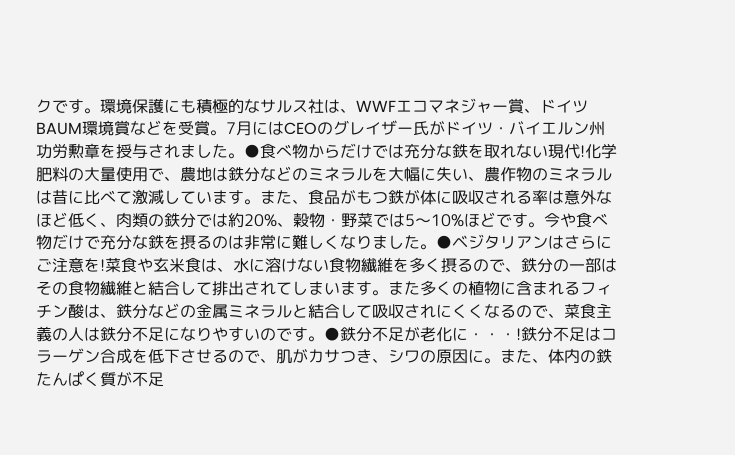クです。環境保護にも積極的なサルス社は、WWFエコマネジャー賞、ドイツBAUM環境賞などを受賞。7月にはCEOのグレイザー氏がドイツ・バイエルン州功労勲章を授与されました。●食べ物からだけでは充分な鉄を取れない現代!化学肥料の大量使用で、農地は鉄分などのミネラルを大幅に失い、農作物のミネラルは昔に比べて激減しています。また、食品がもつ鉄が体に吸収される率は意外なほど低く、肉類の鉄分では約20%、穀物・野菜では5〜10%ほどです。今や食べ物だけで充分な鉄を摂るのは非常に難しくなりました。●ベジタリアンはさらにご注意を!菜食や玄米食は、水に溶けない食物繊維を多く摂るので、鉄分の一部はその食物繊維と結合して排出されてしまいます。また多くの植物に含まれるフィチン酸は、鉄分などの金属ミネラルと結合して吸収されにくくなるので、菜食主義の人は鉄分不足になりやすいのです。●鉄分不足が老化に・・・!鉄分不足はコラーゲン合成を低下させるので、肌がカサつき、シワの原因に。また、体内の鉄たんぱく質が不足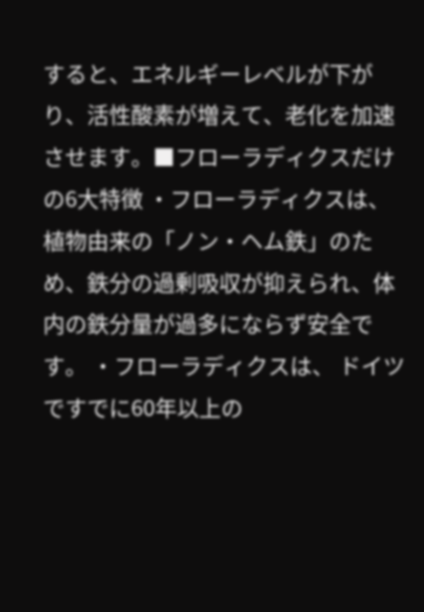すると、エネルギーレベルが下がり、活性酸素が増えて、老化を加速させます。■フローラディクスだけの6大特徴 ・フローラディクスは、 植物由来の「ノン・ヘム鉄」のため、鉄分の過剰吸収が抑えられ、体内の鉄分量が過多にならず安全です。 ・フローラディクスは、 ドイツですでに60年以上の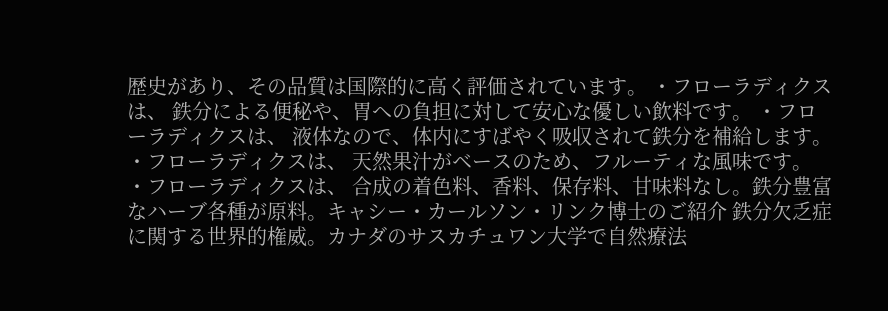歴史があり、その品質は国際的に高く評価されています。 ・フローラディクスは、 鉄分による便秘や、胃への負担に対して安心な優しい飲料です。 ・フローラディクスは、 液体なので、体内にすばやく吸収されて鉄分を補給します。 ・フローラディクスは、 天然果汁がベースのため、フルーティな風味です。 ・フローラディクスは、 合成の着色料、香料、保存料、甘味料なし。鉄分豊富なハーブ各種が原料。キャシー・カールソン・リンク博士のご紹介 鉄分欠乏症に関する世界的権威。カナダのサスカチュワン大学で自然療法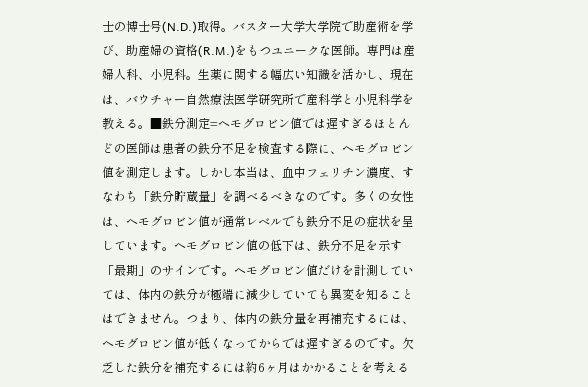士の博士号(N.D.)取得。バスター大学大学院で助産術を学び、助産婦の資格(R.M.)をもつユニークな医師。専門は産婦人科、小児科。生薬に関する幅広い知識を活かし、現在は、バウチャー自然療法医学研究所で産科学と小児科学を教える。■鉄分測定=ヘモグロビン値では遅すぎるほとんどの医師は患者の鉄分不足を検査する際に、ヘモグロビン値を測定します。しかし本当は、血中フェリチン濃度、すなわち「鉄分貯蔵量」を調べるべきなのです。多くの女性は、ヘモグロビン値が通常レベルでも鉄分不足の症状を呈しています。ヘモグロビン値の低下は、鉄分不足を示す「最期」のサインです。ヘモグロビン値だけを計測していては、体内の鉄分が極端に減少していても異変を知ることはできません。つまり、体内の鉄分量を再補充するには、ヘモグロビン値が低くなってからでは遅すぎるのです。欠乏した鉄分を補充するには約6ヶ月はかかることを考える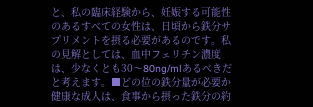と、私の臨床経験から、妊娠する可能性のあるすべての女性は、日頃から鉄分サプリメントを摂る必要があるのです。私の見解としては、血中フェリチン濃度は、少なくとも30〜80ng/mlあるべきだと考えます。■どの位の鉄分量が必要か健康な成人は、食事から摂った鉄分の約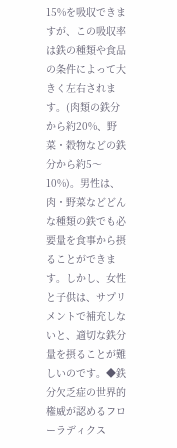15%を吸収できますが、この吸収率は鉄の種類や食品の条件によって大きく左右されます。(肉類の鉄分から約20%、野菜・穀物などの鉄分から約5〜10%)。男性は、肉・野菜などどんな種類の鉄でも必要量を食事から摂ることができます。しかし、女性と子供は、サプリメントで補充しないと、適切な鉄分量を摂ることが難しいのです。◆鉄分欠乏症の世界的権威が認めるフローラディクス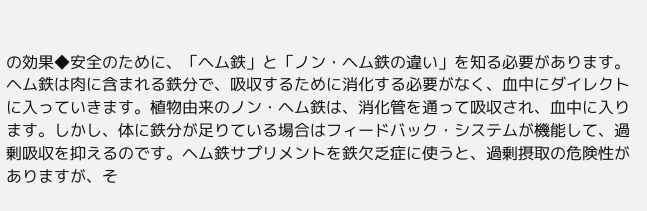の効果◆安全のために、「ヘム鉄」と「ノン・ヘム鉄の違い」を知る必要があります。ヘム鉄は肉に含まれる鉄分で、吸収するために消化する必要がなく、血中にダイレクトに入っていきます。植物由来のノン・ヘム鉄は、消化管を通って吸収され、血中に入ります。しかし、体に鉄分が足りている場合はフィードバック・システムが機能して、過剰吸収を抑えるのです。ヘム鉄サプリメントを鉄欠乏症に使うと、過剰摂取の危険性がありますが、そ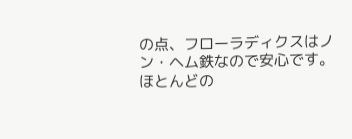の点、フローラディクスはノン・ヘム鉄なので安心です。ほとんどの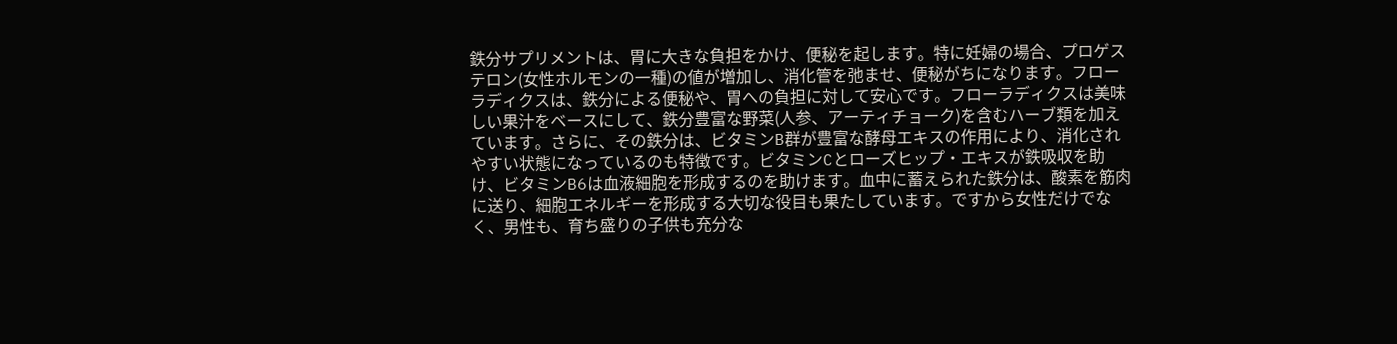鉄分サプリメントは、胃に大きな負担をかけ、便秘を起します。特に妊婦の場合、プロゲステロン(女性ホルモンの一種)の値が増加し、消化管を弛ませ、便秘がちになります。フローラディクスは、鉄分による便秘や、胃への負担に対して安心です。フローラディクスは美味しい果汁をベースにして、鉄分豊富な野菜(人参、アーティチョーク)を含むハーブ類を加えています。さらに、その鉄分は、ビタミンB群が豊富な酵母エキスの作用により、消化されやすい状態になっているのも特徴です。ビタミンCとローズヒップ・エキスが鉄吸収を助け、ビタミンB6は血液細胞を形成するのを助けます。血中に蓄えられた鉄分は、酸素を筋肉に送り、細胞エネルギーを形成する大切な役目も果たしています。ですから女性だけでなく、男性も、育ち盛りの子供も充分な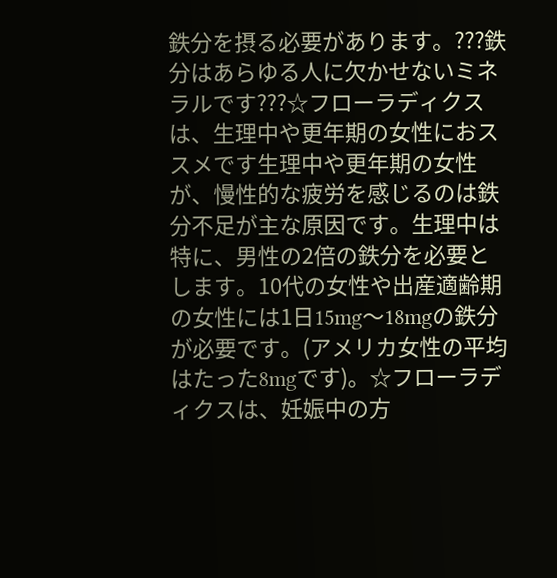鉄分を摂る必要があります。???鉄分はあらゆる人に欠かせないミネラルです???☆フローラディクスは、生理中や更年期の女性におススメです生理中や更年期の女性が、慢性的な疲労を感じるのは鉄分不足が主な原因です。生理中は特に、男性の2倍の鉄分を必要とします。10代の女性や出産適齢期の女性には1日15mg〜18mgの鉄分が必要です。(アメリカ女性の平均はたった8mgです)。☆フローラディクスは、妊娠中の方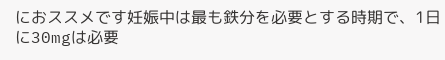におススメです妊娠中は最も鉄分を必要とする時期で、1日に30mgは必要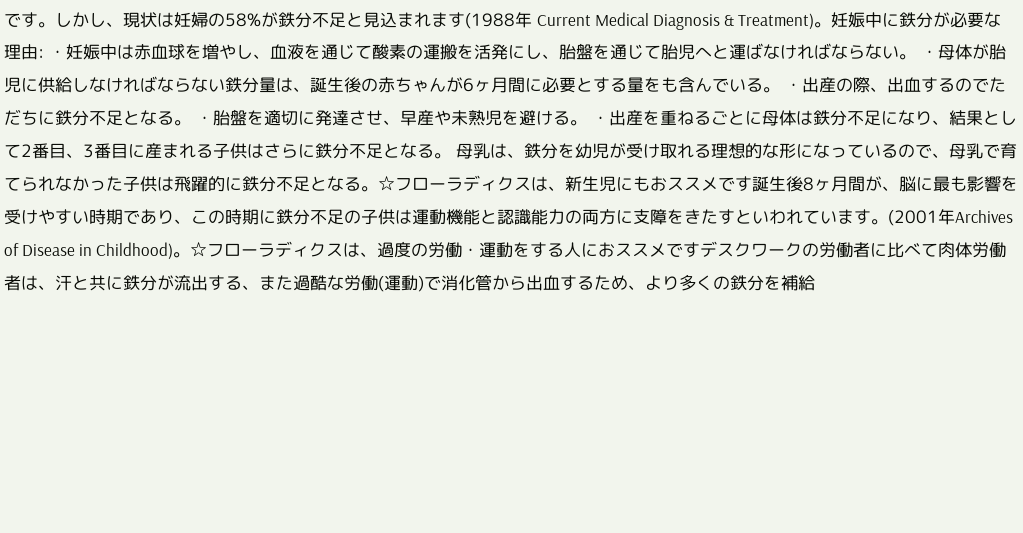です。しかし、現状は妊婦の58%が鉄分不足と見込まれます(1988年 Current Medical Diagnosis & Treatment)。妊娠中に鉄分が必要な理由: ・妊娠中は赤血球を増やし、血液を通じて酸素の運搬を活発にし、胎盤を通じて胎児へと運ばなければならない。 ・母体が胎児に供給しなければならない鉄分量は、誕生後の赤ちゃんが6ヶ月間に必要とする量をも含んでいる。 ・出産の際、出血するのでただちに鉄分不足となる。 ・胎盤を適切に発達させ、早産や未熟児を避ける。 ・出産を重ねるごとに母体は鉄分不足になり、結果として2番目、3番目に産まれる子供はさらに鉄分不足となる。 母乳は、鉄分を幼児が受け取れる理想的な形になっているので、母乳で育てられなかった子供は飛躍的に鉄分不足となる。☆フローラディクスは、新生児にもおススメです誕生後8ヶ月間が、脳に最も影響を受けやすい時期であり、この時期に鉄分不足の子供は運動機能と認識能力の両方に支障をきたすといわれています。(2001年Archives of Disease in Childhood)。☆フローラディクスは、過度の労働・運動をする人におススメですデスクワークの労働者に比べて肉体労働者は、汗と共に鉄分が流出する、また過酷な労働(運動)で消化管から出血するため、より多くの鉄分を補給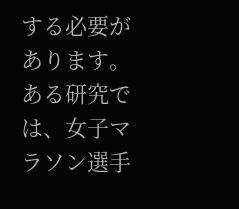する必要があります。ある研究では、女子マラソン選手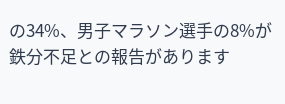の34%、男子マラソン選手の8%が鉄分不足との報告があります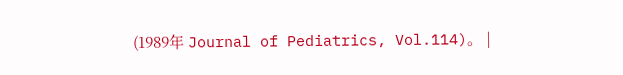(1989年 Journal of Pediatrics, Vol.114)。 |